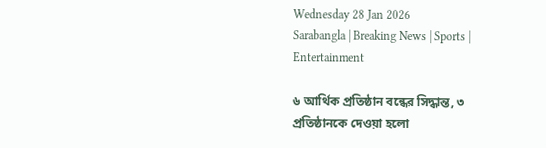Wednesday 28 Jan 2026
Sarabangla | Breaking News | Sports | Entertainment

৬ আর্থিক প্রতিষ্ঠান বন্ধের সিদ্ধান্ত, ৩ প্রতিষ্ঠানকে দেওয়া হলো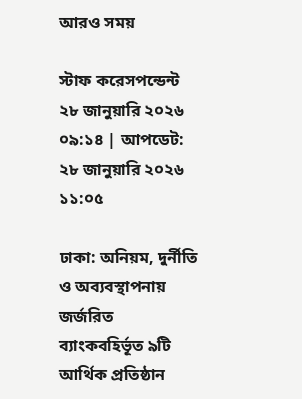আরও সময়

স্টাফ করেসপন্ডেন্ট
২৮ জানুয়ারি ২০২৬ ০৯:১৪ | আপডেট: ২৮ জানুয়ারি ২০২৬ ১১:০৫

ঢাকা: অনিয়ম, দুর্নীতি ও অব্যবস্থাপনায় জর্জরিত ব্যাংকবহির্ভূত ৯টি আর্থিক প্রতিষ্ঠান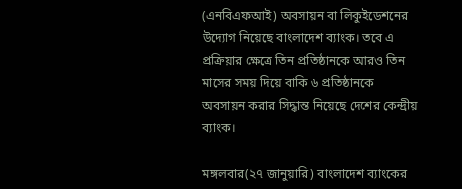(এনবিএফআই) অবসায়ন বা লিকুইডেশনের উদ্যোগ নিয়েছে বাংলাদেশ ব্যাংক। তবে এ প্রক্রিয়ার ক্ষেত্রে তিন প্রতিষ্ঠানকে আরও তিন মাসের সময় দিয়ে বাকি ৬ প্রতিষ্ঠানকে অবসায়ন করার সিদ্ধান্ত নিয়েছে দেশের কেন্দ্রীয় ব্যাংক।

মঙ্গলবার(২৭ জানুয়ারি) বাংলাদেশ ব্যাংকের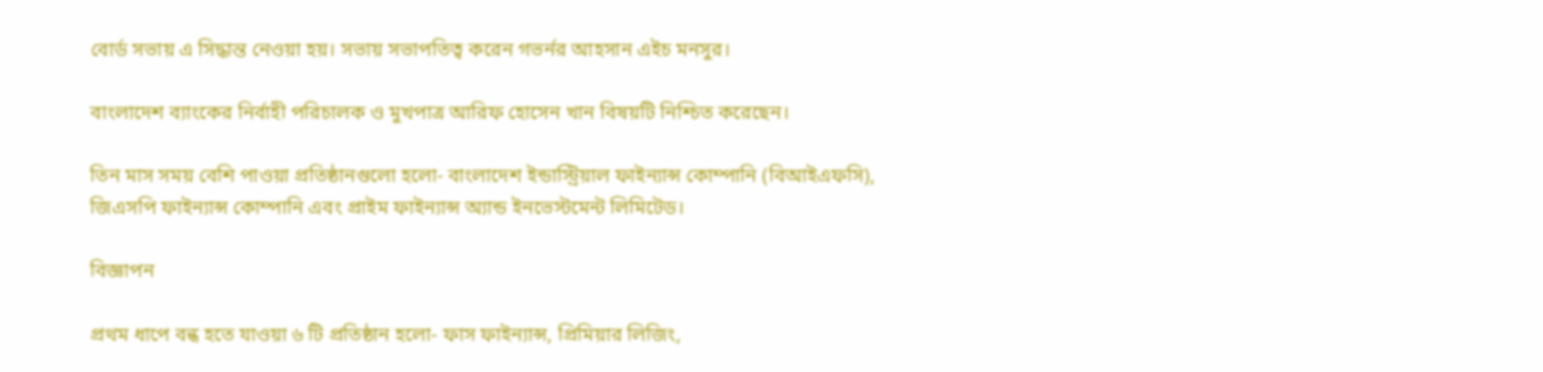বোর্ড সভায় এ সিদ্ধান্ত নেওয়া হয়। সভায় সভাপতিত্ব করেন গভর্নর আহসান এইচ মনসুর।

বাংলাদেশ ব্যাংকের নির্বাহী পরিচালক ও মুখপাত্র আরিফ হোসেন খান বিষয়টি নিশ্চিত করেছেন।

তিন মাস সময় বেশি পাওয়া প্রতিষ্ঠানগুলো হলো- বাংলাদেশ ইন্ডাস্ট্রিয়াল ফাইন্যান্স কোম্পানি (বিআইএফসি), জিএসপি ফাইন্যান্স কোম্পানি এবং প্রাইম ফাইন্যান্স অ্যান্ড ইনভেস্টমেন্ট লিমিটেড।

বিজ্ঞাপন

প্রথম ধাপে বন্ধ হতে যাওয়া ৬ টি প্রতিষ্ঠান হলো- ফাস ফাইন্যান্স, প্রিমিয়ার লিজিং,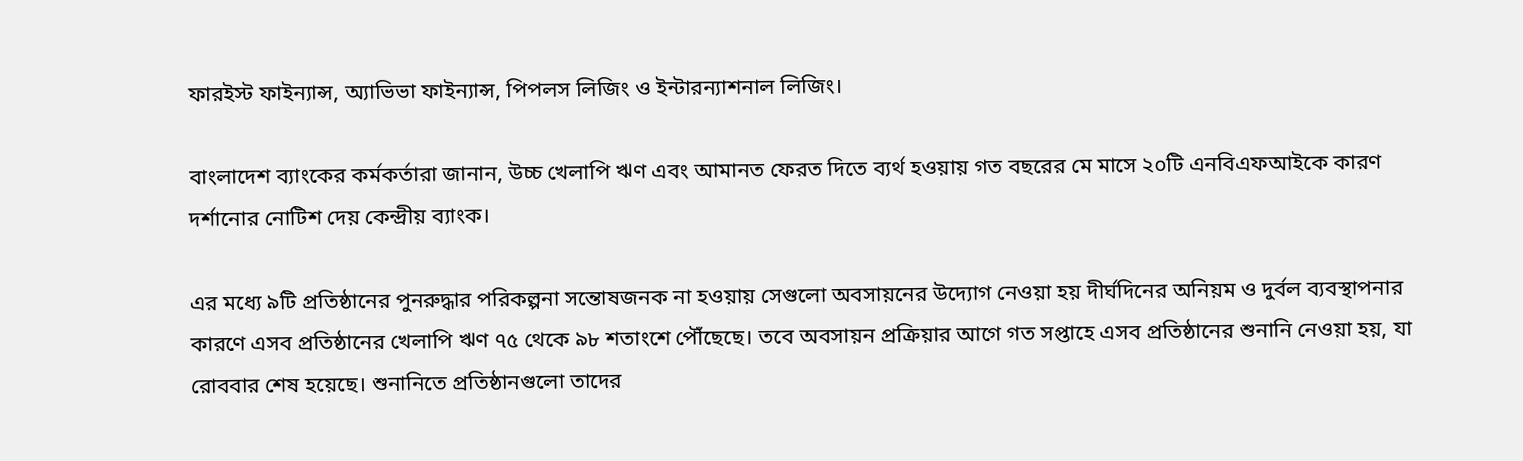ফারইস্ট ফাইন্যান্স, অ্যাভিভা ফাইন্যান্স, পিপলস লিজিং ও ইন্টারন্যাশনাল লিজিং।

বাংলাদেশ ব্যাংকের কর্মকর্তারা জানান, উচ্চ খেলাপি ঋণ এবং আমানত ফেরত দিতে ব্যর্থ হওয়ায় গত বছরের মে মাসে ২০টি এনবিএফআইকে কারণ দর্শানোর নোটিশ দেয় কেন্দ্রীয় ব্যাংক।

এর মধ্যে ৯টি প্রতিষ্ঠানের পুনরুদ্ধার পরিকল্পনা সন্তোষজনক না হওয়ায় সেগুলো অবসায়নের উদ্যোগ নেওয়া হয় দীর্ঘদিনের অনিয়ম ও দুর্বল ব্যবস্থাপনার কারণে এসব প্রতিষ্ঠানের খেলাপি ঋণ ৭৫ থেকে ৯৮ শতাংশে পৌঁছেছে। তবে অবসায়ন প্রক্রিয়ার আগে গত সপ্তাহে এসব প্রতিষ্ঠানের শুনানি নেওয়া হয়, যা রোববার শেষ হয়েছে। শুনানিতে প্রতিষ্ঠানগুলো তাদের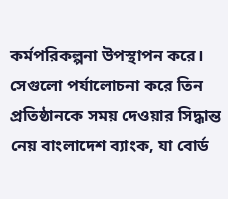কর্মপরিকল্পনা উপস্থাপন করে। সেগুলো পর্যালোচনা করে তিন প্রতিষ্ঠানকে সময় দেওয়ার সিদ্ধান্ত নেয় বাংলাদেশ ব্যাংক, যা বোর্ড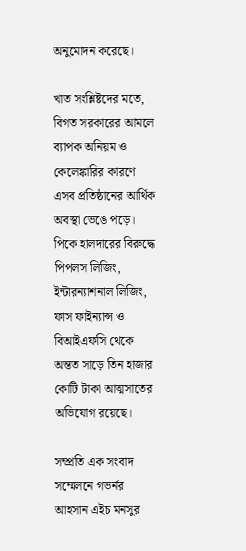অনুমোদন করেছে।

খাত সংশ্লিষ্টদের মতে, বিগত সরকারের আমলে ব্যাপক অনিয়ম ও কেলেঙ্কারির কারণে এসব প্রতিষ্ঠানের আর্থিক অবস্থা ভেঙে পড়ে। পিকে হালদারের বিরুদ্ধে পিপলস লিজিং, ইন্টারন্যাশনাল লিজিং, ফাস ফাইন্যান্স ও বিআইএফসি থেকে অন্তত সাড়ে তিন হাজার কোটি টাকা আত্মসাতের অভিযোগ রয়েছে।

সম্প্রতি এক সংবাদ সম্মেলনে গভর্নর আহসান এইচ মনসুর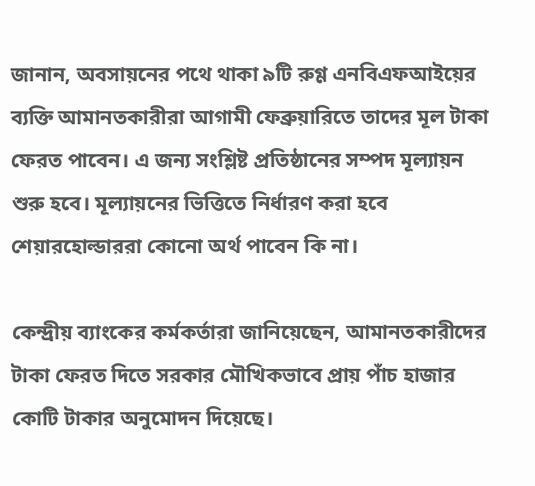জানান, অবসায়নের পথে থাকা ৯টি রুগ্ণ এনবিএফআইয়ের ব্যক্তি আমানতকারীরা আগামী ফেব্রুয়ারিতে তাদের মূল টাকা ফেরত পাবেন। এ জন্য সংশ্লিষ্ট প্রতিষ্ঠানের সম্পদ মূল্যায়ন শুরু হবে। মূল্যায়নের ভিত্তিতে নির্ধারণ করা হবে শেয়ারহোল্ডাররা কোনো অর্থ পাবেন কি না।

কেন্দ্রীয় ব্যাংকের কর্মকর্তারা জানিয়েছেন, আমানতকারীদের টাকা ফেরত দিতে সরকার মৌখিকভাবে প্রায় পাঁচ হাজার কোটি টাকার অনুমোদন দিয়েছে।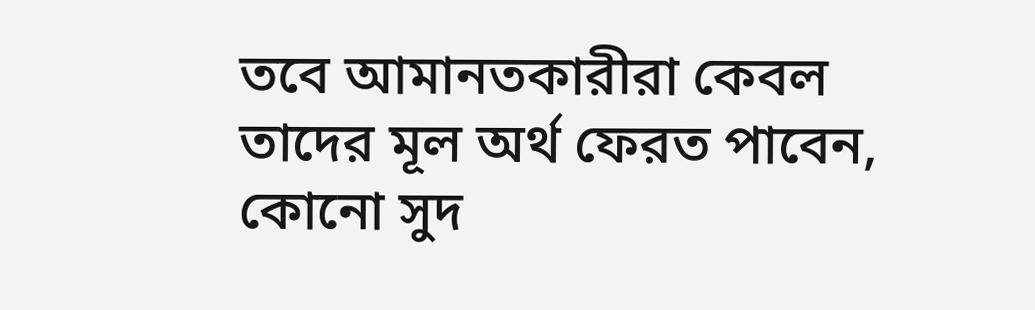তবে আমানতকারীরা কেবল তাদের মূল অর্থ ফেরত পাবেন, কোনো সুদ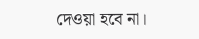দেওয়া হবে না।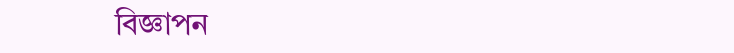বিজ্ঞাপন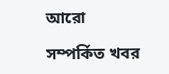আরো

সম্পর্কিত খবর